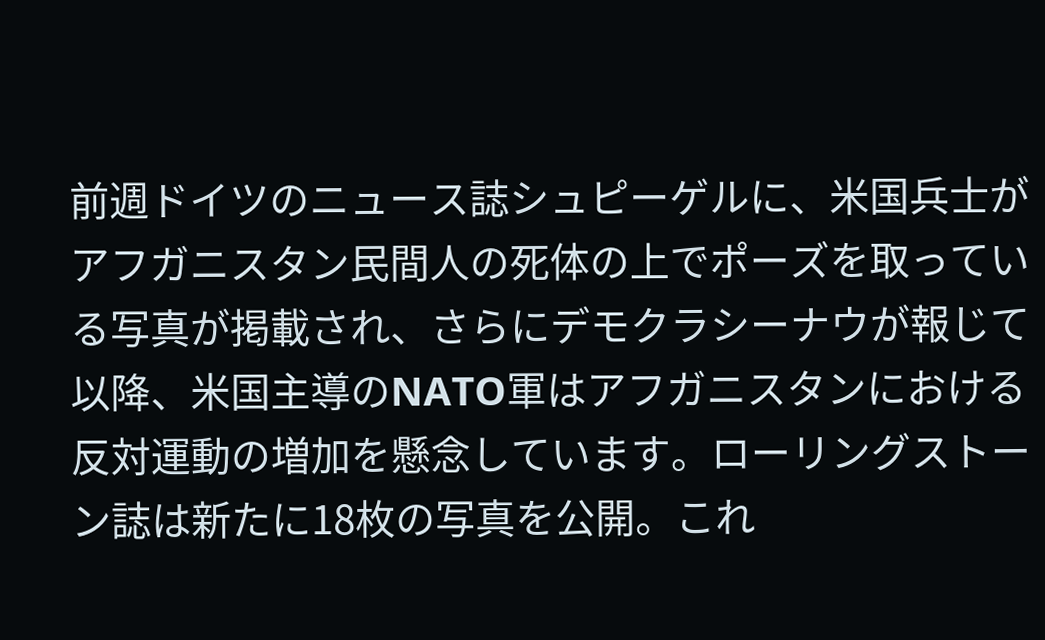前週ドイツのニュース誌シュピーゲルに、米国兵士がアフガニスタン民間人の死体の上でポーズを取っている写真が掲載され、さらにデモクラシーナウが報じて以降、米国主導のNATO軍はアフガニスタンにおける反対運動の増加を懸念しています。ローリングストーン誌は新たに18枚の写真を公開。これ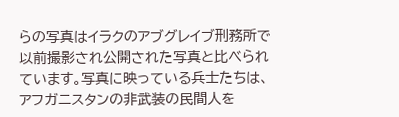らの写真はイラクのアブグレイブ刑務所で以前撮影され公開された写真と比べられています。写真に映っている兵士たちは、アフガニスタンの非武装の民間人を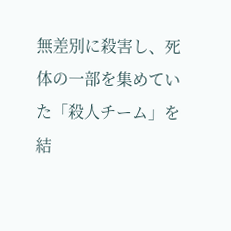無差別に殺害し、死体の一部を集めていた「殺人チーム」を結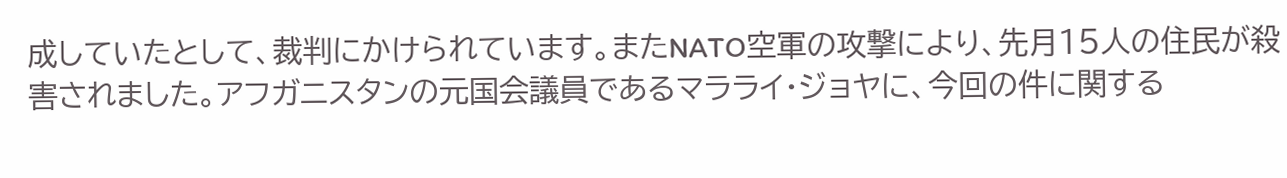成していたとして、裁判にかけられています。またNATO空軍の攻撃により、先月15人の住民が殺害されました。アフガニスタンの元国会議員であるマラライ・ジョヤに、今回の件に関する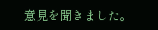意見を聞きました。